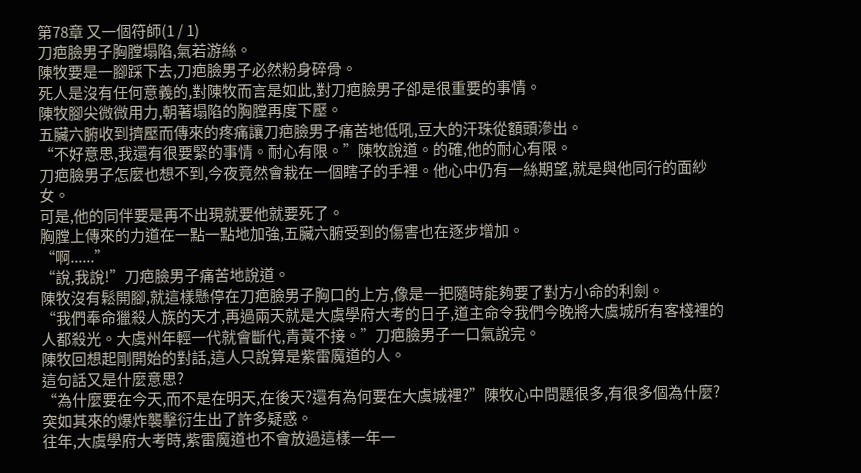第78章 又一個符師(1 / 1)
刀疤臉男子胸膛塌陷,氣若游絲。
陳牧要是一腳踩下去,刀疤臉男子必然粉身碎骨。
死人是沒有任何意義的,對陳牧而言是如此,對刀疤臉男子卻是很重要的事情。
陳牧腳尖微微用力,朝著塌陷的胸膛再度下壓。
五臟六腑收到擠壓而傳來的疼痛讓刀疤臉男子痛苦地低吼,豆大的汗珠從額頭滲出。
“不好意思,我還有很要緊的事情。耐心有限。”陳牧說道。的確,他的耐心有限。
刀疤臉男子怎麼也想不到,今夜竟然會栽在一個瞎子的手裡。他心中仍有一絲期望,就是與他同行的面紗女。
可是,他的同伴要是再不出現就要他就要死了。
胸膛上傳來的力道在一點一點地加強,五臟六腑受到的傷害也在逐步增加。
“啊......”
“說,我說!”刀疤臉男子痛苦地說道。
陳牧沒有鬆開腳,就這樣懸停在刀疤臉男子胸口的上方,像是一把隨時能夠要了對方小命的利劍。
“我們奉命獵殺人族的天才,再過兩天就是大虞學府大考的日子,道主命令我們今晚將大虞城所有客棧裡的人都殺光。大虞州年輕一代就會斷代,青黃不接。”刀疤臉男子一口氣說完。
陳牧回想起剛開始的對話,這人只說算是紫雷魔道的人。
這句話又是什麼意思?
“為什麼要在今天,而不是在明天,在後天?還有為何要在大虞城裡?”陳牧心中問題很多,有很多個為什麼?
突如其來的爆炸襲擊衍生出了許多疑惑。
往年,大虞學府大考時,紫雷魔道也不會放過這樣一年一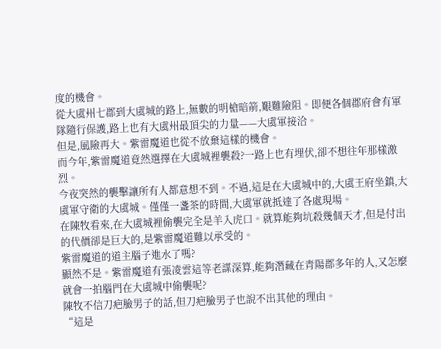度的機會。
從大虞州七郡到大虞城的路上,無數的明槍暗箭,艱難險阻。即便各個郡府會有軍隊隨行保護,路上也有大虞州最頂尖的力量——大虞軍接洽。
但是,風險再大。紫雷魔道也從不放棄這樣的機會。
而今年,紫雷魔道竟然選擇在大虞城裡襲殺?一路上也有埋伏,卻不想往年那樣激烈。
今夜突然的襲擊讓所有人都意想不到。不過,這是在大虞城中的,大虞王府坐鎮,大虞軍守衛的大虞城。僅僅一盞茶的時間,大虞軍就抵達了各處現場。
在陳牧看來,在大虞城裡偷襲完全是羊入虎口。就算能夠坑殺幾個天才,但是付出的代價卻是巨大的,是紫雷魔道難以承受的。
紫雷魔道的道主腦子進水了嗎?
顯然不是。紫雷魔道有張凌雲這等老謀深算,能夠潛藏在青陽郡多年的人,又怎麼就會一拍腦門在大虞城中偷襲呢?
陳牧不信刀疤臉男子的話,但刀疤臉男子也說不出其他的理由。
“這是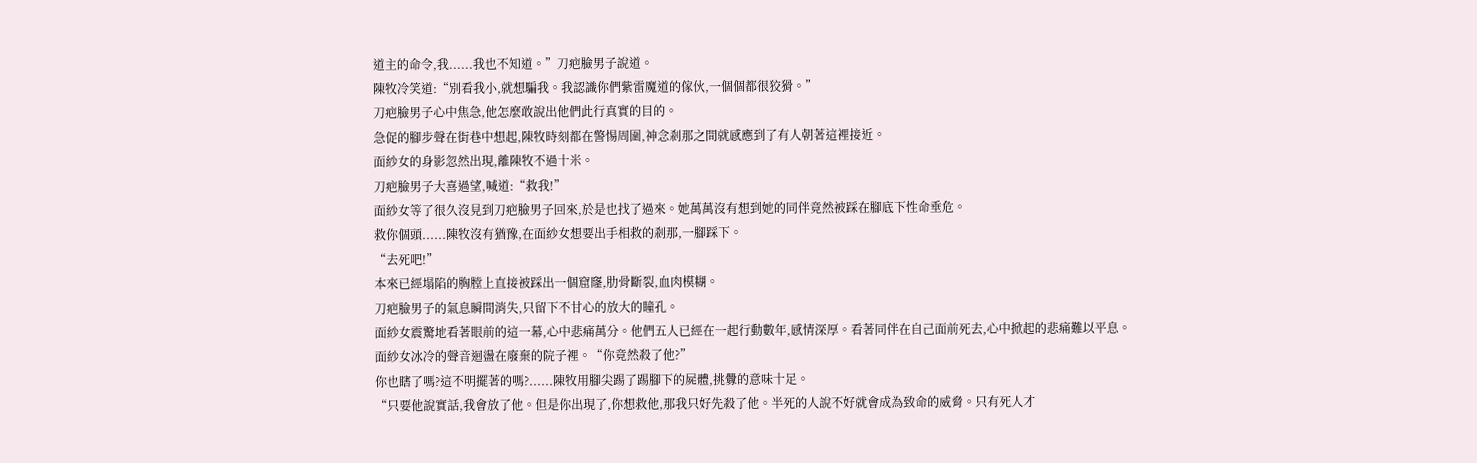道主的命令,我......我也不知道。”刀疤臉男子說道。
陳牧冷笑道:“別看我小,就想騙我。我認識你們紫雷魔道的傢伙,一個個都很狡猾。”
刀疤臉男子心中焦急,他怎麼敢說出他們此行真實的目的。
急促的腳步聲在街巷中想起,陳牧時刻都在警惕周圍,神念剎那之間就感應到了有人朝著這裡接近。
面紗女的身影忽然出現,離陳牧不過十米。
刀疤臉男子大喜過望,喊道:“救我!”
面紗女等了很久沒見到刀疤臉男子回來,於是也找了過來。她萬萬沒有想到她的同伴竟然被踩在腳底下性命垂危。
救你個頭......陳牧沒有猶豫,在面紗女想要出手相救的剎那,一腳踩下。
“去死吧!”
本來已經塌陷的胸膛上直接被踩出一個窟窿,肋骨斷裂,血肉模糊。
刀疤臉男子的氣息瞬間消失,只留下不甘心的放大的瞳孔。
面紗女震驚地看著眼前的這一幕,心中悲痛萬分。他們五人已經在一起行動數年,感情深厚。看著同伴在自己面前死去,心中掀起的悲痛難以平息。
面紗女冰冷的聲音迴盪在廢棄的院子裡。“你竟然殺了他?”
你也瞎了嗎?這不明擺著的嗎?......陳牧用腳尖踢了踢腳下的屍體,挑釁的意味十足。
“只要他說實話,我會放了他。但是你出現了,你想救他,那我只好先殺了他。半死的人說不好就會成為致命的威脅。只有死人才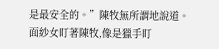是最安全的。”陳牧無所謂地說道。
面紗女盯著陳牧,像是獵手盯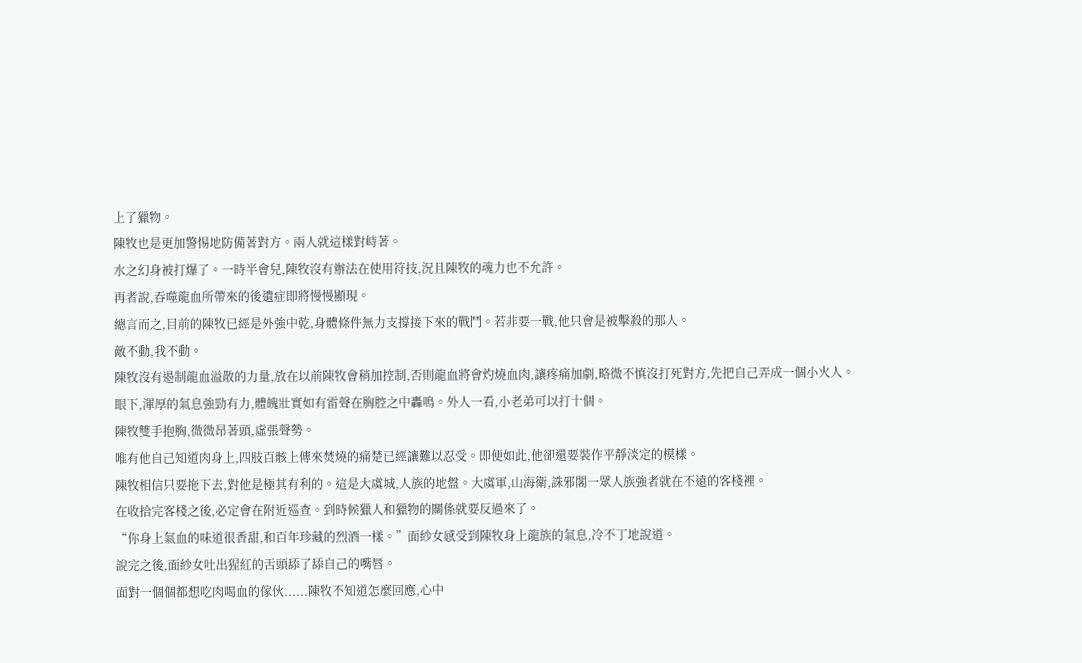上了獵物。
陳牧也是更加警惕地防備著對方。兩人就這樣對峙著。
水之幻身被打爆了。一時半會兒,陳牧沒有辦法在使用符技,況且陳牧的魂力也不允許。
再者說,吞噬龍血所帶來的後遺症即將慢慢顯現。
總言而之,目前的陳牧已經是外強中乾,身體條件無力支撐接下來的戰鬥。若非要一戰,他只會是被擊殺的那人。
敵不動,我不動。
陳牧沒有遏制龍血溢散的力量,放在以前陳牧會稍加控制,否則龍血將會灼燒血肉,讓疼痛加劇,略微不慎沒打死對方,先把自己弄成一個小火人。
眼下,渾厚的氣息強勁有力,體魄壯實如有雷聲在胸腔之中轟鳴。外人一看,小老弟可以打十個。
陳牧雙手抱胸,微微昂著頭,虛張聲勢。
唯有他自己知道肉身上,四肢百骸上傳來焚燒的痛楚已經讓難以忍受。即便如此,他卻還要裝作平靜淡定的模樣。
陳牧相信只要拖下去,對他是極其有利的。這是大虞城,人族的地盤。大虞軍,山海衛,誅邪閣一眾人族強者就在不遠的客棧裡。
在收拾完客棧之後,必定會在附近巡查。到時候獵人和獵物的關係就要反過來了。
“你身上氣血的味道很香甜,和百年珍藏的烈酒一樣。”面紗女感受到陳牧身上龍族的氣息,冷不丁地說道。
說完之後,面紗女吐出猩紅的舌頭舔了舔自己的嘴唇。
面對一個個都想吃肉喝血的傢伙......陳牧不知道怎麼回應,心中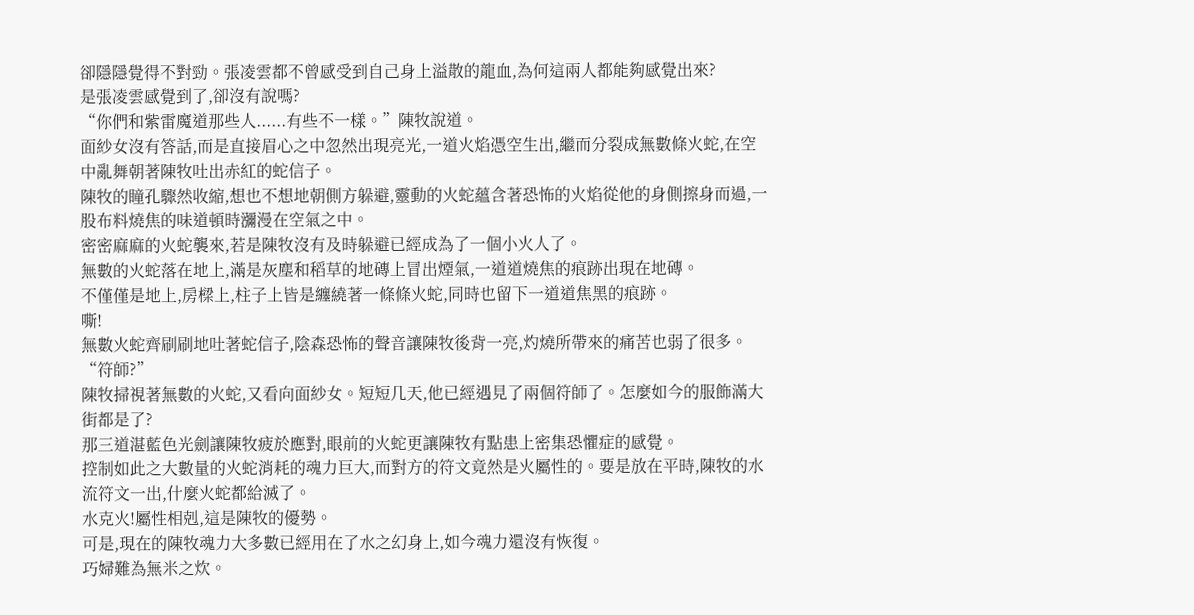卻隱隱覺得不對勁。張凌雲都不曾感受到自己身上溢散的龍血,為何這兩人都能夠感覺出來?
是張凌雲感覺到了,卻沒有說嗎?
“你們和紫雷魔道那些人......有些不一樣。”陳牧說道。
面紗女沒有答話,而是直接眉心之中忽然出現亮光,一道火焰憑空生出,繼而分裂成無數條火蛇,在空中亂舞朝著陳牧吐出赤紅的蛇信子。
陳牧的瞳孔驟然收縮,想也不想地朝側方躲避,靈動的火蛇蘊含著恐怖的火焰從他的身側擦身而過,一股布料燒焦的味道頓時瀰漫在空氣之中。
密密麻麻的火蛇襲來,若是陳牧沒有及時躲避已經成為了一個小火人了。
無數的火蛇落在地上,滿是灰塵和稻草的地磚上冒出煙氣,一道道燒焦的痕跡出現在地磚。
不僅僅是地上,房樑上,柱子上皆是纏繞著一條條火蛇,同時也留下一道道焦黑的痕跡。
嘶!
無數火蛇齊刷刷地吐著蛇信子,陰森恐怖的聲音讓陳牧後背一亮,灼燒所帶來的痛苦也弱了很多。
“符師?”
陳牧掃視著無數的火蛇,又看向面紗女。短短几天,他已經遇見了兩個符師了。怎麼如今的服飾滿大街都是了?
那三道湛藍色光劍讓陳牧疲於應對,眼前的火蛇更讓陳牧有點患上密集恐懼症的感覺。
控制如此之大數量的火蛇消耗的魂力巨大,而對方的符文竟然是火屬性的。要是放在平時,陳牧的水流符文一出,什麼火蛇都給滅了。
水克火!屬性相剋,這是陳牧的優勢。
可是,現在的陳牧魂力大多數已經用在了水之幻身上,如今魂力還沒有恢復。
巧婦難為無米之炊。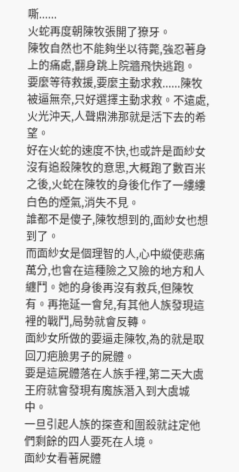嘶......
火蛇再度朝陳牧張開了獠牙。
陳牧自然也不能夠坐以待斃,強忍著身上的痛處,翻身跳上院牆飛快逃跑。
要麼等待救援,要麼主動求救......陳牧被逼無奈,只好選擇主動求救。不遠處,火光沖天,人聲鼎沸那就是活下去的希望。
好在火蛇的速度不快,也或許是面紗女沒有追殺陳牧的意思,大概跑了數百米之後,火蛇在陳牧的身後化作了一縷縷白色的煙氣,消失不見。
誰都不是傻子,陳牧想到的,面紗女也想到了。
而面紗女是個理智的人,心中縱使悲痛萬分,也會在這種險之又險的地方和人纏鬥。她的身後再沒有救兵,但陳牧有。再拖延一會兒,有其他人族發現這裡的戰鬥,局勢就會反轉。
面紗女所做的要逼走陳牧,為的就是取回刀疤臉男子的屍體。
要是這屍體落在人族手裡,第二天大虞王府就會發現有魔族潛入到大虞城中。
一旦引起人族的探查和圍殺就註定他們剩餘的四人要死在人境。
面紗女看著屍體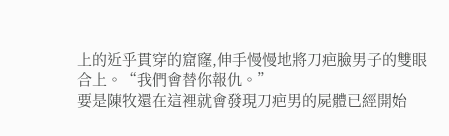上的近乎貫穿的窟窿,伸手慢慢地將刀疤臉男子的雙眼合上。“我們會替你報仇。”
要是陳牧還在這裡就會發現刀疤男的屍體已經開始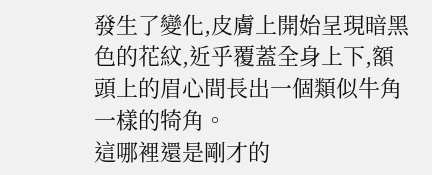發生了變化,皮膚上開始呈現暗黑色的花紋,近乎覆蓋全身上下,額頭上的眉心間長出一個類似牛角一樣的犄角。
這哪裡還是剛才的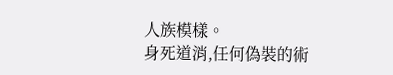人族模樣。
身死道消,任何偽裝的術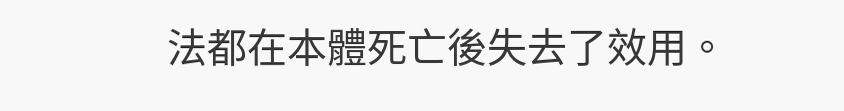法都在本體死亡後失去了效用。